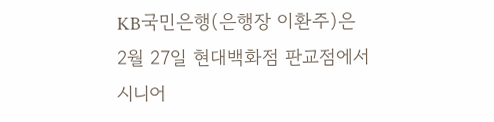KB국민은행(은행장 이환주)은 2월 27일 현대백화점 판교점에서 시니어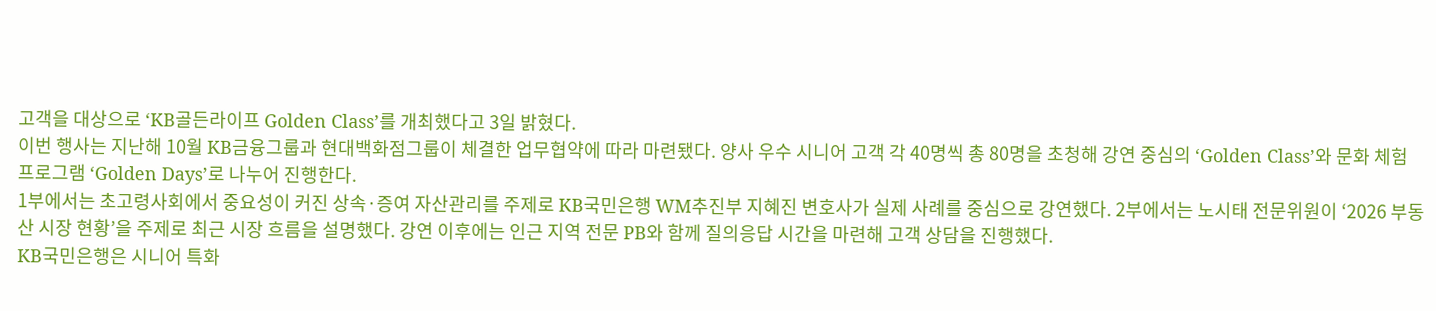고객을 대상으로 ‘KB골든라이프 Golden Class’를 개최했다고 3일 밝혔다.
이번 행사는 지난해 10월 KB금융그룹과 현대백화점그룹이 체결한 업무협약에 따라 마련됐다. 양사 우수 시니어 고객 각 40명씩 총 80명을 초청해 강연 중심의 ‘Golden Class’와 문화 체험 프로그램 ‘Golden Days’로 나누어 진행한다.
1부에서는 초고령사회에서 중요성이 커진 상속·증여 자산관리를 주제로 KB국민은행 WM추진부 지혜진 변호사가 실제 사례를 중심으로 강연했다. 2부에서는 노시태 전문위원이 ‘2026 부동산 시장 현황’을 주제로 최근 시장 흐름을 설명했다. 강연 이후에는 인근 지역 전문 PB와 함께 질의응답 시간을 마련해 고객 상담을 진행했다.
KB국민은행은 시니어 특화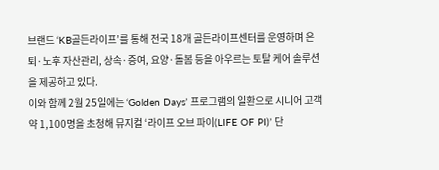브랜드 ‘KB골든라이프’를 통해 전국 18개 골든라이프센터를 운영하며 은퇴·노후 자산관리, 상속·증여, 요양·돌봄 등을 아우르는 토탈 케어 솔루션을 제공하고 있다.
이와 함께 2월 25일에는 ‘Golden Days’ 프로그램의 일환으로 시니어 고객 약 1,100명을 초청해 뮤지컬 ‘라이프 오브 파이(LIFE OF PI)’ 단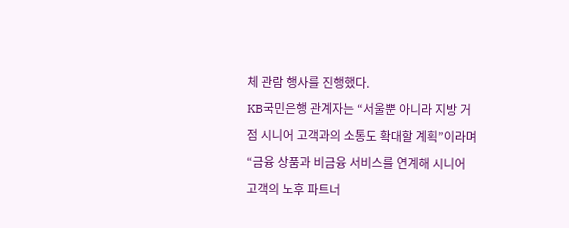체 관람 행사를 진행했다.
KB국민은행 관계자는 “서울뿐 아니라 지방 거점 시니어 고객과의 소통도 확대할 계획”이라며 “금융 상품과 비금융 서비스를 연계해 시니어 고객의 노후 파트너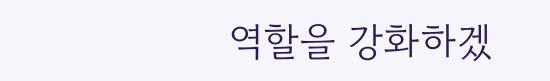역할을 강화하겠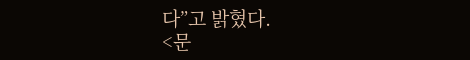다”고 밝혔다.
<문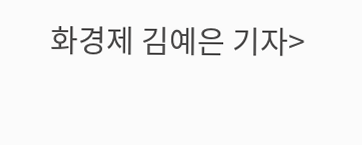화경제 김예은 기자>